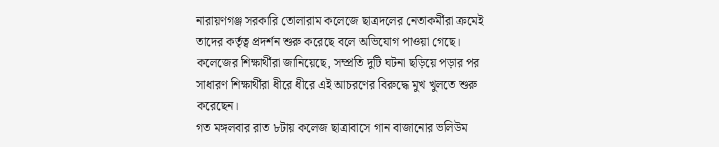নারায়ণগঞ্জ সরকারি তোলারাম কলেজে ছাত্রদলের নেতাকর্মীরা ক্রমেই তাদের কর্তৃত্ব প্রদর্শন শুরু করেছে বলে অভিযোগ পাওয়া গেছে। কলেজের শিক্ষার্থীরা জানিয়েছে, সম্প্রতি দুটি ঘটনা ছড়িয়ে পড়ার পর সাধারণ শিক্ষার্থীরা ধীরে ধীরে এই আচরণের বিরুদ্ধে মুখ খুলতে শুরু করেছেন।
গত মঙ্গলবার রাত ৮টায় কলেজ ছাত্রাবাসে গান বাজানোর ভলিউম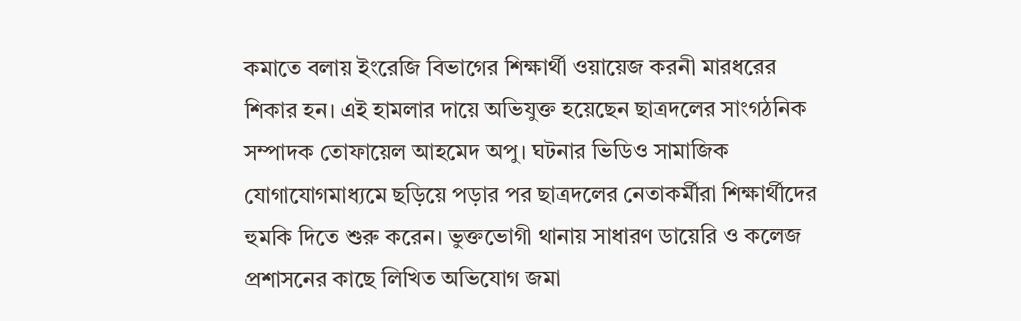কমাতে বলায় ইংরেজি বিভাগের শিক্ষার্থী ওয়ায়েজ করনী মারধরের শিকার হন। এই হামলার দায়ে অভিযুক্ত হয়েছেন ছাত্রদলের সাংগঠনিক সম্পাদক তোফায়েল আহমেদ অপু। ঘটনার ভিডিও সামাজিক যোগাযোগমাধ্যমে ছড়িয়ে পড়ার পর ছাত্রদলের নেতাকর্মীরা শিক্ষার্থীদের হুমকি দিতে শুরু করেন। ভুক্তভোগী থানায় সাধারণ ডায়েরি ও কলেজ প্রশাসনের কাছে লিখিত অভিযোগ জমা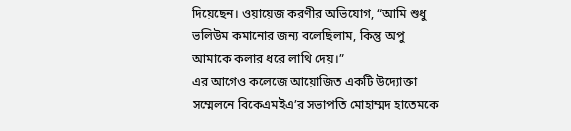দিয়েছেন। ওয়ায়েজ করণীর অভিযোগ, “আমি শুধু ভলিউম কমানোর জন্য বলেছিলাম, কিন্তু অপু আমাকে কলার ধরে লাথি দেয়।”
এর আগেও কলেজে আয়োজিত একটি উদ্যোক্তা সম্মেলনে বিকেএমইএ’র সভাপতি মোহাম্মদ হাতেমকে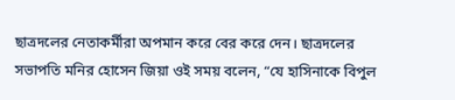ছাত্রদলের নেতাকর্মীরা অপমান করে বের করে দেন। ছাত্রদলের সভাপতি মনির হোসেন জিয়া ওই সময় বলেন, “যে হাসিনাকে বিপুল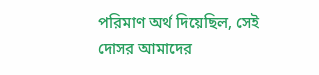পরিমাণ অর্থ দিয়েছিল, সেই দোসর আমাদের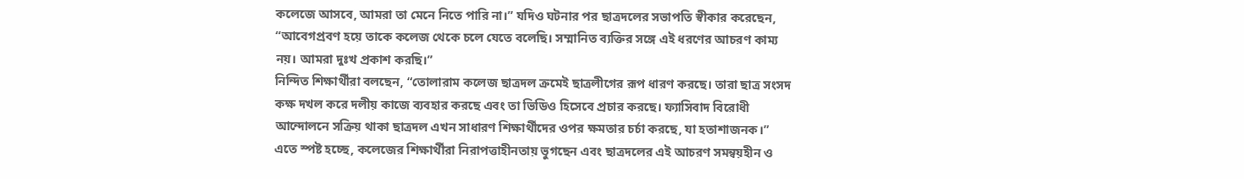কলেজে আসবে, আমরা তা মেনে নিতে পারি না।” যদিও ঘটনার পর ছাত্রদলের সভাপতি স্বীকার করেছেন, “আবেগপ্রবণ হয়ে তাকে কলেজ থেকে চলে যেতে বলেছি। সম্মানিত ব্যক্তির সঙ্গে এই ধরণের আচরণ কাম্য নয়। আমরা দুঃখ প্রকাশ করছি।”
নিন্দিত শিক্ষার্থীরা বলছেন, “তোলারাম কলেজ ছাত্রদল ক্রমেই ছাত্রলীগের রূপ ধারণ করছে। তারা ছাত্র সংসদ কক্ষ দখল করে দলীয় কাজে ব্যবহার করছে এবং তা ভিডিও হিসেবে প্রচার করছে। ফ্যাসিবাদ বিরোধী আন্দোলনে সক্রিয় থাকা ছাত্রদল এখন সাধারণ শিক্ষার্থীদের ওপর ক্ষমতার চর্চা করছে, যা হতাশাজনক।”
এতে স্পষ্ট হচ্ছে, কলেজের শিক্ষার্থীরা নিরাপত্তাহীনতায় ভুগছেন এবং ছাত্রদলের এই আচরণ সমন্বয়হীন ও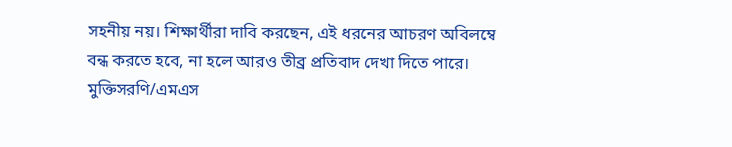সহনীয় নয়। শিক্ষার্থীরা দাবি করছেন, এই ধরনের আচরণ অবিলম্বে বন্ধ করতে হবে, না হলে আরও তীব্র প্রতিবাদ দেখা দিতে পারে।
মুক্তিসরণি/এমএস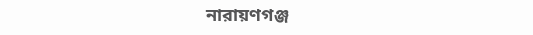নারায়ণগঞ্জ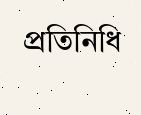প্রতিনিধি